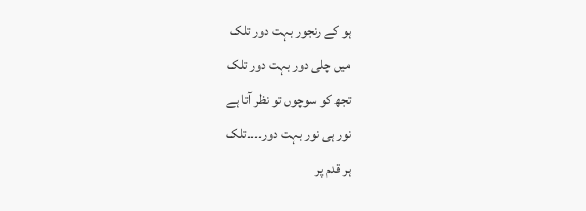ہو کے رنجور بہت دور تلک
میں چلی دور بہت دور تلک
تجھ کو سوچوں تو نظر آتا ہے
نور ہی نور بہت دور۔۔۔۔تلک
ہر قدم پر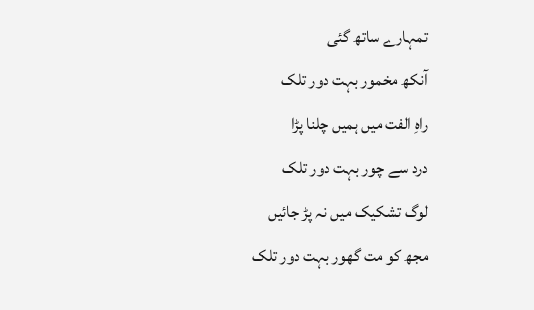تمہارے ساتھ گئی
آنکھ مخمور بہت دور تلک
راہِ الفت میں ہمیں چلنا پڑا
درد سے چور بہت دور تلک
لوگ تشکیک میں نہ پڑ جائیں
مجھ کو مت گھور بہت دور تلک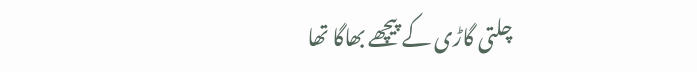چلتی گاڑی کے پیچھے بھاگا تھا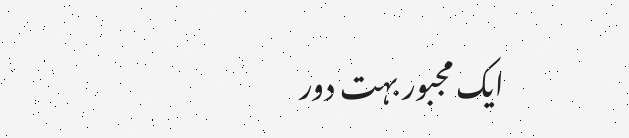ایک مجبور بہت دور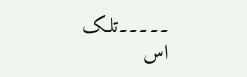۔۔۔۔۔تلک
اس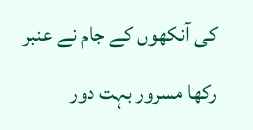کی آنکھوں کے جام نے عنبر
رکھا مسرور بہت دور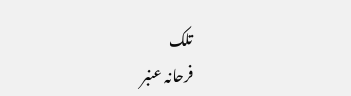تلک
فرحانہ عنبر